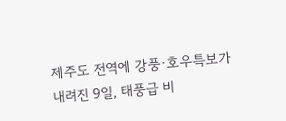제주도 전역에 강풍·호우특보가 내려진 9일, 태풍급 비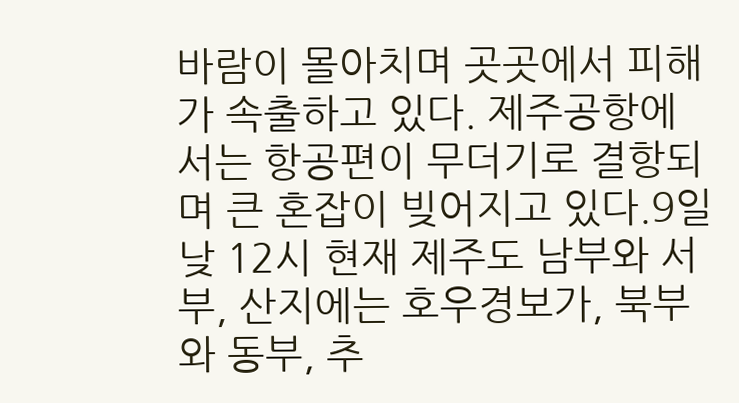바람이 몰아치며 곳곳에서 피해가 속출하고 있다. 제주공항에서는 항공편이 무더기로 결항되며 큰 혼잡이 빚어지고 있다.9일 낮 12시 현재 제주도 남부와 서부, 산지에는 호우경보가, 북부와 동부, 추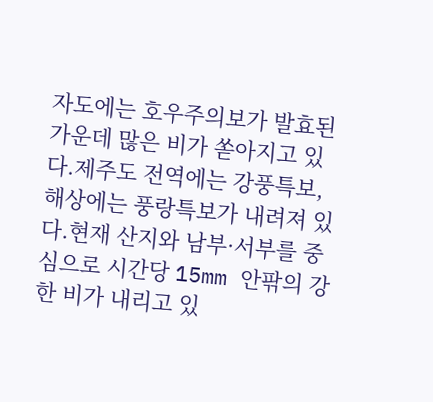자도에는 호우주의보가 발효된 가운데 많은 비가 쏟아지고 있다.제주도 전역에는 강풍특보, 해상에는 풍랑특보가 내려져 있다.현재 산지와 남부·서부를 중심으로 시간당 15mm 안팎의 강한 비가 내리고 있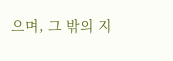으며, 그 밖의 지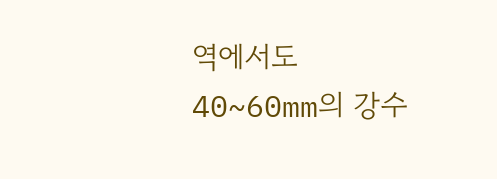역에서도 40~60mm의 강수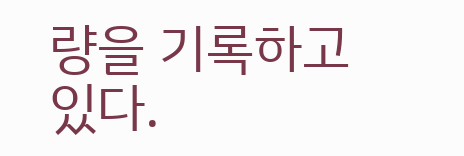량을 기록하고 있다.